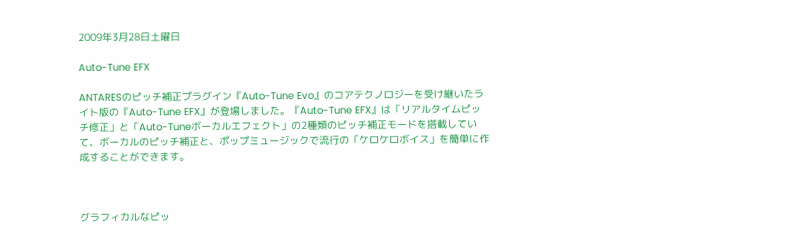2009年3月28日土曜日

Auto-Tune EFX

ANTARESのピッチ補正プラグイン『Auto-Tune Evo』のコアテクノロジーを受け継いたライト版の『Auto-Tune EFX』が登場しました。『Auto-Tune EFX』は「リアルタイムピッチ修正」と「Auto-Tuneボーカルエフェクト」の2種類のピッチ補正モードを搭載していて、ボーカルのピッチ補正と、ポップミュージックで流行の「ケロケロボイス」を簡単に作成することができます。



グラフィカルなピッ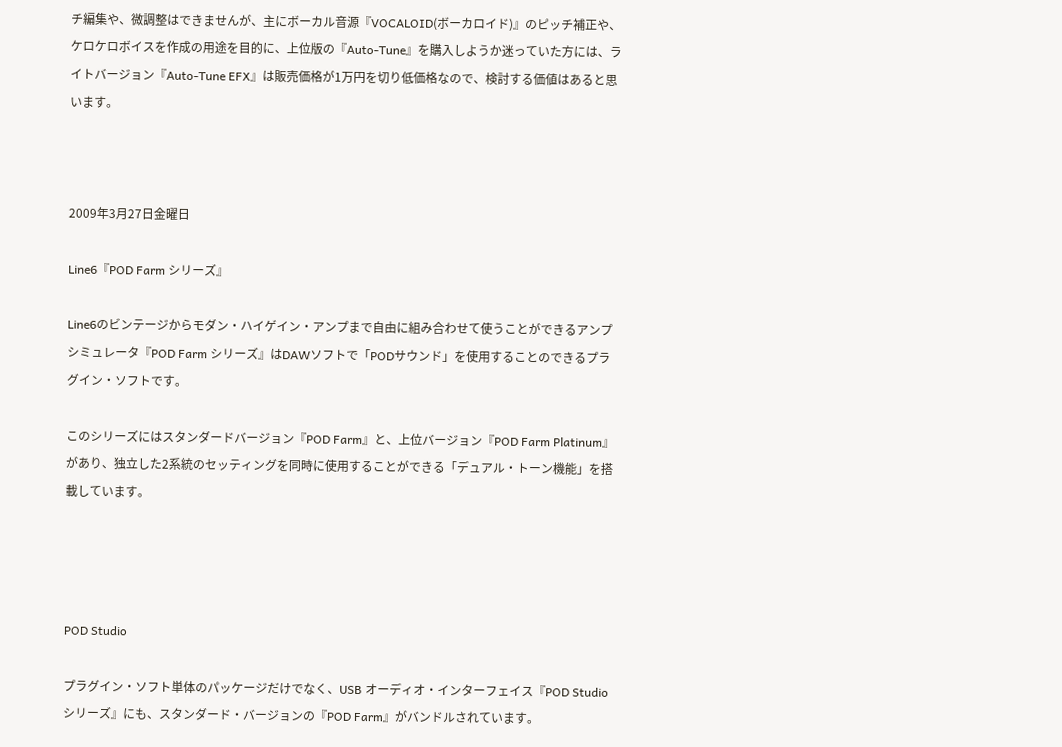チ編集や、微調整はできませんが、主にボーカル音源『VOCALOID(ボーカロイド)』のピッチ補正や、ケロケロボイスを作成の用途を目的に、上位版の『Auto-Tune』を購入しようか迷っていた方には、ライトバージョン『Auto-Tune EFX』は販売価格が1万円を切り低価格なので、検討する価値はあると思います。



2009年3月27日金曜日

Line6『POD Farm シリーズ』

Line6のビンテージからモダン・ハイゲイン・アンプまで自由に組み合わせて使うことができるアンプシミュレータ『POD Farm シリーズ』はDAWソフトで「PODサウンド」を使用することのできるプラグイン・ソフトです。

このシリーズにはスタンダードバージョン『POD Farm』と、上位バージョン『POD Farm Platinum』があり、独立した2系統のセッティングを同時に使用することができる「デュアル・トーン機能」を搭載しています。




POD Studio

プラグイン・ソフト単体のパッケージだけでなく、USB オーディオ・インターフェイス『POD Studio シリーズ』にも、スタンダード・バージョンの『POD Farm』がバンドルされています。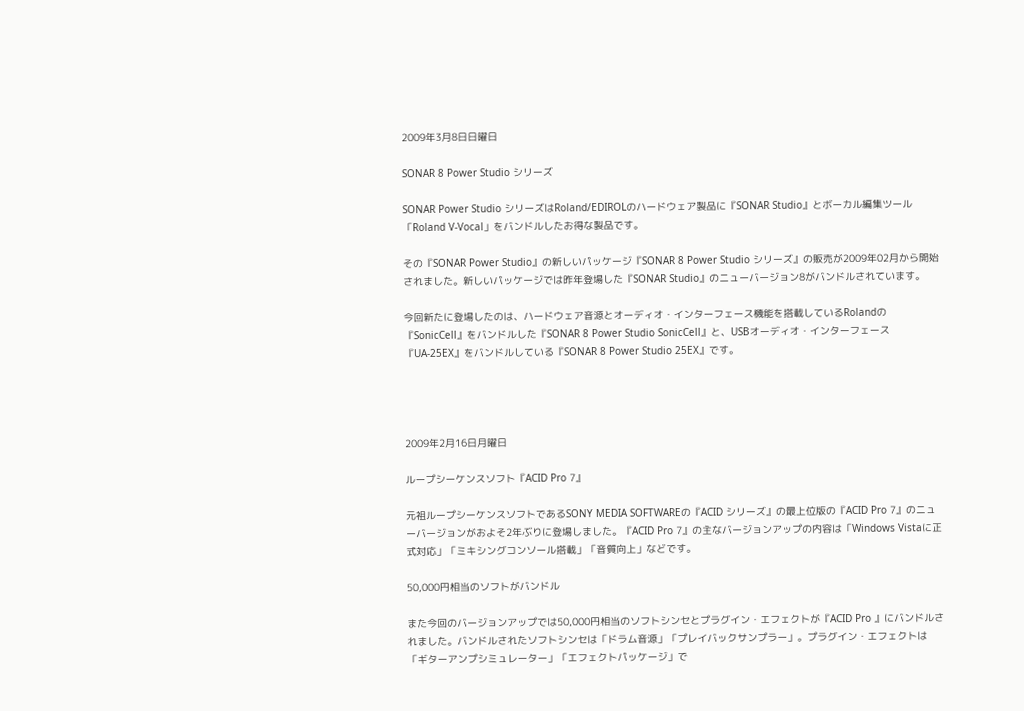2009年3月8日日曜日

SONAR 8 Power Studio シリーズ

SONAR Power Studio シリーズはRoland/EDIROLのハードウェア製品に『SONAR Studio』とボーカル編集ツール「Roland V-Vocal」をバンドルしたお得な製品です。

その『SONAR Power Studio』の新しいパッケージ『SONAR 8 Power Studio シリーズ』の販売が2009年02月から開始されました。新しいパッケージでは昨年登場した『SONAR Studio』のニューバージョン8がバンドルされています。

今回新たに登場したのは、ハードウェア音源とオーディオ・インターフェース機能を搭載しているRolandの『SonicCell』をバンドルした『SONAR 8 Power Studio SonicCell』と、USBオーディオ・インターフェース『UA-25EX』をバンドルしている『SONAR 8 Power Studio 25EX』です。




2009年2月16日月曜日

ループシーケンスソフト『ACID Pro 7』

元祖ループシーケンスソフトであるSONY MEDIA SOFTWAREの『ACID シリーズ』の最上位版の『ACID Pro 7』のニューバージョンがおよそ2年ぶりに登場しました。『ACID Pro 7』の主なバージョンアップの内容は「Windows Vistaに正式対応」「ミキシングコンソール搭載」「音質向上」などです。

50,000円相当のソフトがバンドル

また今回のバージョンアップでは50,000円相当のソフトシンセとプラグイン・エフェクトが『ACID Pro 』にバンドルされました。バンドルされたソフトシンセは「ドラム音源」「プレイバックサンプラー」。プラグイン・エフェクトは「ギターアンプシミュレーター」「エフェクトパッケージ」で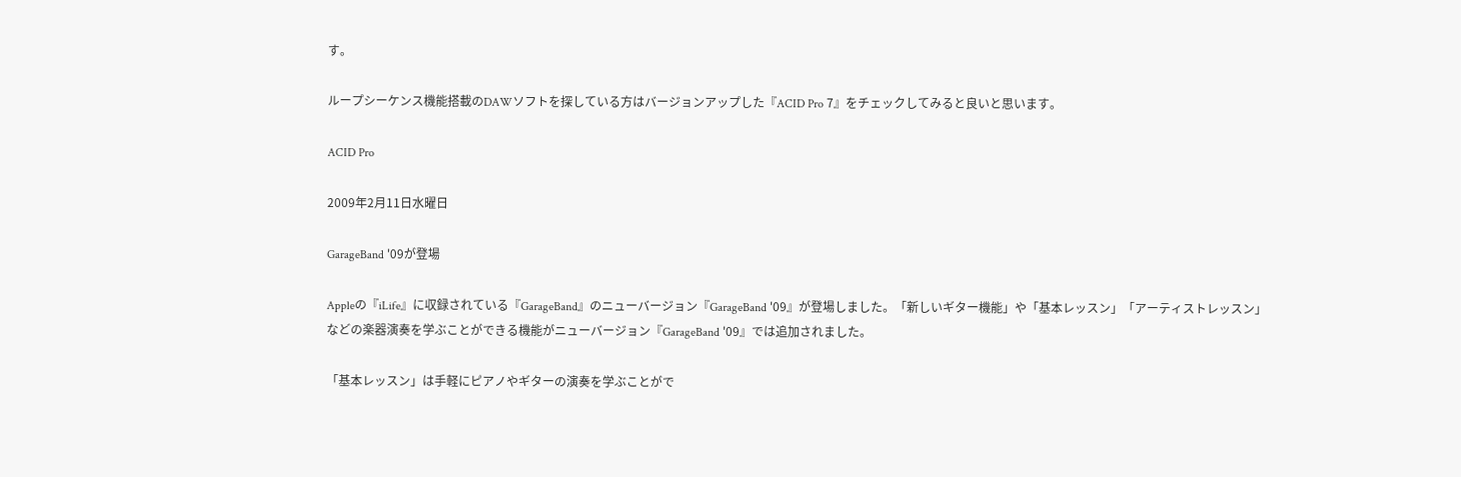す。

ループシーケンス機能搭載のDAWソフトを探している方はバージョンアップした『ACID Pro 7』をチェックしてみると良いと思います。

ACID Pro

2009年2月11日水曜日

GarageBand '09が登場

Appleの『iLife』に収録されている『GarageBand』のニューバージョン『GarageBand '09』が登場しました。「新しいギター機能」や「基本レッスン」「アーティストレッスン」などの楽器演奏を学ぶことができる機能がニューバージョン『GarageBand '09』では追加されました。

「基本レッスン」は手軽にピアノやギターの演奏を学ぶことがで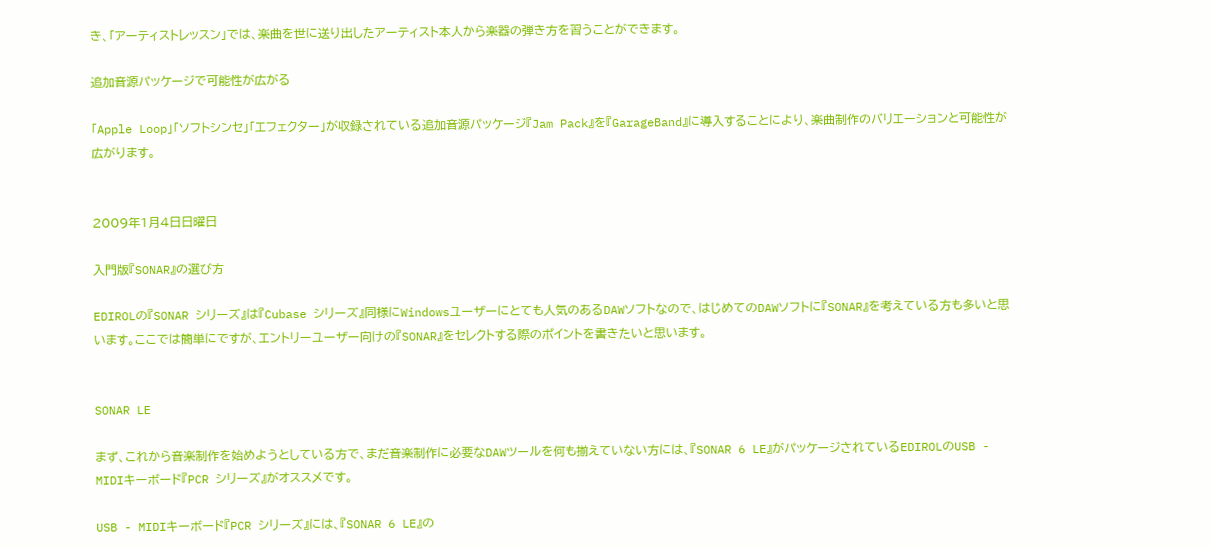き、「アーティストレッスン」では、楽曲を世に送り出したアーティスト本人から楽器の弾き方を習うことができます。

追加音源パッケージで可能性が広がる

「Apple Loop」「ソフトシンセ」「エフェクター」が収録されている追加音源パッケージ『Jam Pack』を『GarageBand』に導入することにより、楽曲制作のバリエーションと可能性が広がります。


2009年1月4日日曜日

入門版『SONAR』の選び方

EDIROLの『SONAR シリーズ』は『Cubase シリーズ』同様にWindowsユーザーにとても人気のあるDAWソフトなので、はじめてのDAWソフトに『SONAR』を考えている方も多いと思います。ここでは簡単にですが、エントリーユーザー向けの『SONAR』をセレクトする際のポイントを書きたいと思います。


SONAR LE

まず、これから音楽制作を始めようとしている方で、まだ音楽制作に必要なDAWツールを何も揃えていない方には、『SONAR 6 LE』がパッケージされているEDIROLのUSB - MIDIキーボード『PCR シリーズ』がオススメです。

USB - MIDIキーボード『PCR シリーズ』には、『SONAR 6 LE』の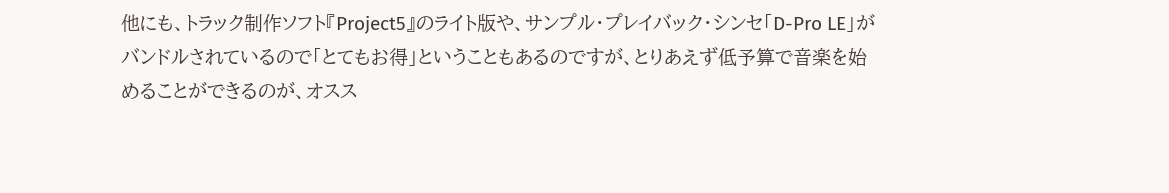他にも、トラック制作ソフト『Project5』のライト版や、サンプル・プレイバック・シンセ「D-Pro LE」がバンドルされているので「とてもお得」ということもあるのですが、とりあえず低予算で音楽を始めることができるのが、オスス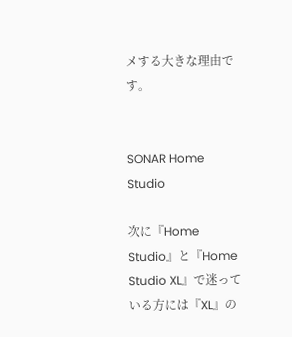メする大きな理由です。


SONAR Home Studio

次に『Home Studio』と『Home Studio XL』で迷っている方には『XL』の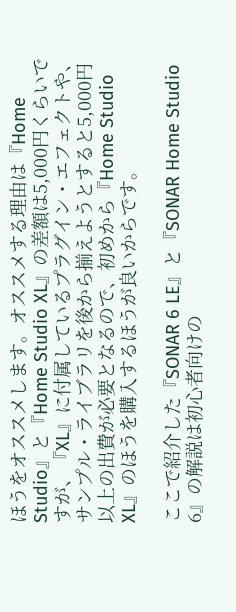ほうをオススメします。オススメする理由は『Home Studio』と『Home Studio XL』の差額は5,000円くらいですが、『XL』に付属しているプラグイン・エフェクトや、サンプル・ライブラリを後から揃えようとすると5,000円以上の出費が必要となるので、初めから『Home Studio XL』のほうを購入するほうが良いからです。

ここで紹介した『SONAR 6 LE』と『SONAR Home Studio 6』の解説は初心者向けの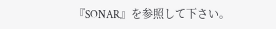『SONAR』を参照して下さい。